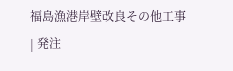福島漁港岸壁改良その他工事
| 発注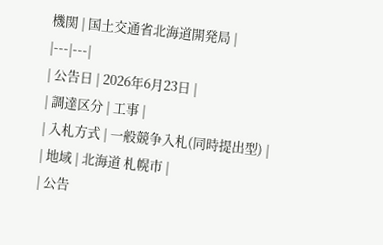機関 | 国土交通省北海道開発局 |
|---|---|
| 公告日 | 2026年6月23日 |
| 調達区分 | 工事 |
| 入札方式 | 一般競争入札(同時提出型) |
| 地域 | 北海道 札幌市 |
| 公告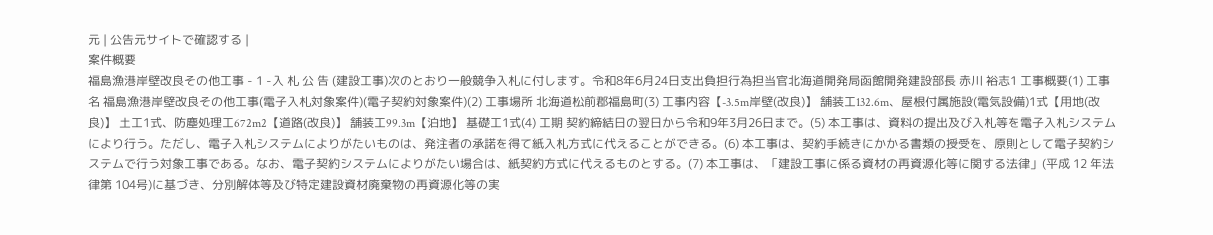元 | 公告元サイトで確認する |
案件概要
福島漁港岸壁改良その他工事 - 1 -入 札 公 告 (建設工事)次のとおり一般競争入札に付します。令和8年6月24日支出負担行為担当官北海道開発局函館開発建設部長 赤川 裕志1 工事概要(1) 工事名 福島漁港岸壁改良その他工事(電子入札対象案件)(電子契約対象案件)(2) 工事場所 北海道松前郡福島町(3) 工事内容【-3.5m岸壁(改良)】 舗装工132.6m、屋根付属施設(電気設備)1式【用地(改良)】 土工1式、防塵処理工672m2【道路(改良)】 舗装工99.3m【泊地】 基礎工1式(4) 工期 契約締結日の翌日から令和9年3月26日まで。(5) 本工事は、資料の提出及び入札等を電子入札システムにより行う。ただし、電子入札システムによりがたいものは、発注者の承諾を得て紙入札方式に代えることができる。(6) 本工事は、契約手続きにかかる書類の授受を、原則として電子契約システムで行う対象工事である。なお、電子契約システムによりがたい場合は、紙契約方式に代えるものとする。(7) 本工事は、「建設工事に係る資材の再資源化等に関する法律」(平成 12 年法律第 104号)に基づき、分別解体等及び特定建設資材廃棄物の再資源化等の実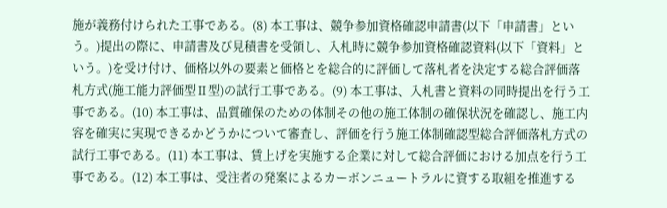施が義務付けられた工事である。(8) 本工事は、競争参加資格確認申請書(以下「申請書」という。)提出の際に、申請書及び見積書を受領し、入札時に競争参加資格確認資料(以下「資料」という。)を受け付け、価格以外の要素と価格とを総合的に評価して落札者を決定する総合評価落札方式(施工能力評価型Ⅱ型)の試行工事である。(9) 本工事は、入札書と資料の同時提出を行う工事である。(10) 本工事は、品質確保のための体制その他の施工体制の確保状況を確認し、施工内容を確実に実現できるかどうかについて審査し、評価を行う施工体制確認型総合評価落札方式の試行工事である。(11) 本工事は、賃上げを実施する企業に対して総合評価における加点を行う工事である。(12) 本工事は、受注者の発案によるカーボンニュートラルに資する取組を推進する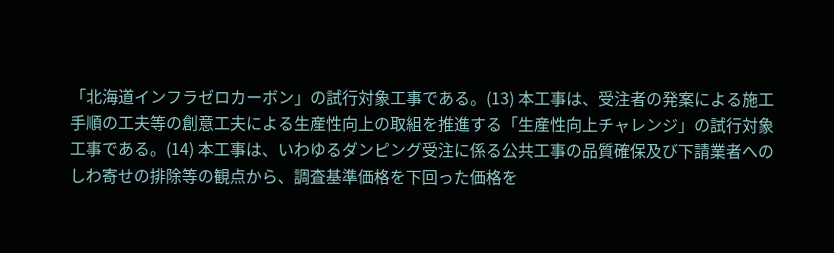「北海道インフラゼロカーボン」の試行対象工事である。(13) 本工事は、受注者の発案による施工手順の工夫等の創意工夫による生産性向上の取組を推進する「生産性向上チャレンジ」の試行対象工事である。(14) 本工事は、いわゆるダンピング受注に係る公共工事の品質確保及び下請業者へのしわ寄せの排除等の観点から、調査基準価格を下回った価格を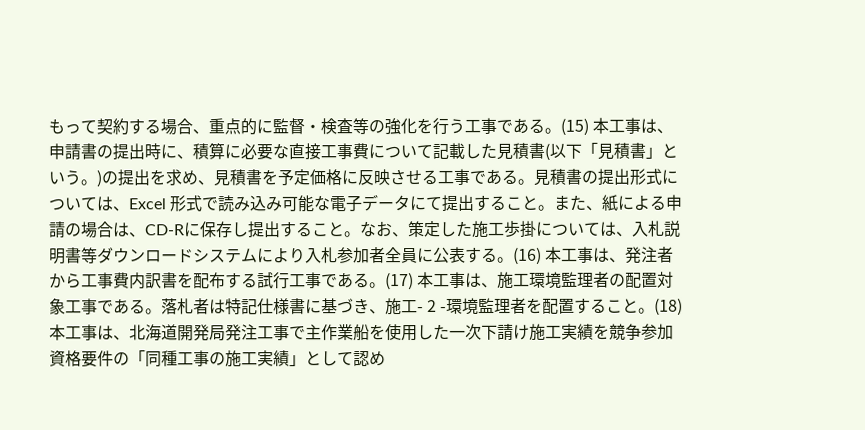もって契約する場合、重点的に監督・検査等の強化を行う工事である。(15) 本工事は、申請書の提出時に、積算に必要な直接工事費について記載した見積書(以下「見積書」という。)の提出を求め、見積書を予定価格に反映させる工事である。見積書の提出形式については、Excel 形式で読み込み可能な電子データにて提出すること。また、紙による申請の場合は、CD-Rに保存し提出すること。なお、策定した施工歩掛については、入札説明書等ダウンロードシステムにより入札参加者全員に公表する。(16) 本工事は、発注者から工事費内訳書を配布する試行工事である。(17) 本工事は、施工環境監理者の配置対象工事である。落札者は特記仕様書に基づき、施工- 2 -環境監理者を配置すること。(18) 本工事は、北海道開発局発注工事で主作業船を使用した一次下請け施工実績を競争参加資格要件の「同種工事の施工実績」として認め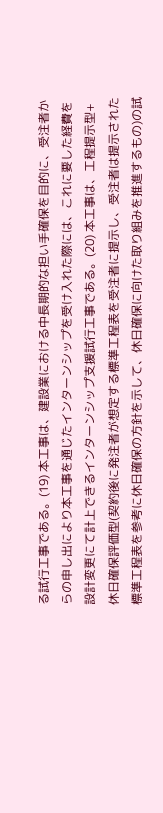る試行工事である。(19) 本工事は、建設業における中長期的な担い手確保を目的に、受注者からの申し出により本工事を通じたインターンシップを受け入れた際には、これに要した経費を設計変更にて計上できるインターンシップ支援試行工事である。(20) 本工事は、工程提示型+休日確保評価型(契約後に発注者が想定する標準工程表を受注者に提示し、受注者は提示された標準工程表を参考に休日確保の方針を示して、休日確保に向けた取り組みを推進するもの)の試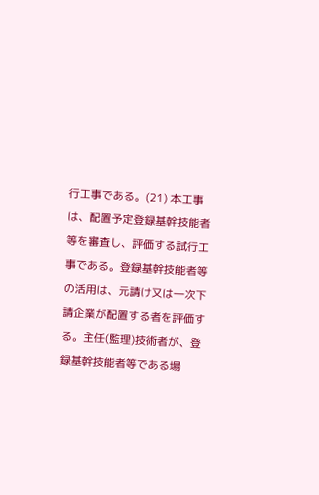行工事である。(21) 本工事は、配置予定登録基幹技能者等を審査し、評価する試行工事である。登録基幹技能者等の活用は、元請け又は一次下請企業が配置する者を評価する。主任(監理)技術者が、登録基幹技能者等である場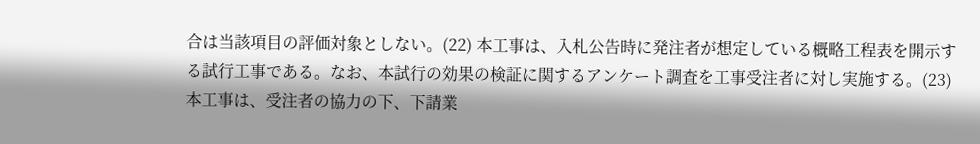合は当該項目の評価対象としない。(22) 本工事は、入札公告時に発注者が想定している概略工程表を開示する試行工事である。なお、本試行の効果の検証に関するアンケート調査を工事受注者に対し実施する。(23) 本工事は、受注者の協力の下、下請業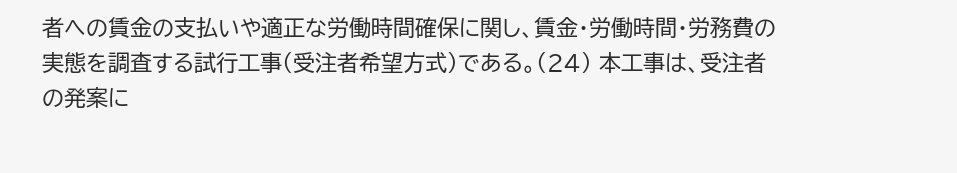者への賃金の支払いや適正な労働時間確保に関し、賃金・労働時間・労務費の実態を調査する試行工事(受注者希望方式)である。(24) 本工事は、受注者の発案に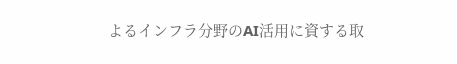よるインフラ分野のAI活用に資する取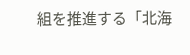組を推進する「北海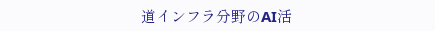道インフラ分野のAI活